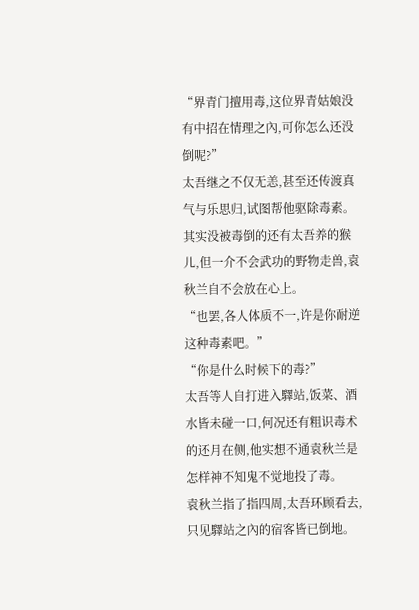“界青门擅用毒,这位界青姑娘没有中招在情理之內,可你怎么还没倒呢?”
太吾继之不仅无恙,甚至还传渡真气与乐思归,试图帮他驱除毒素。
其实没被毒倒的还有太吾养的猴儿,但一介不会武功的野物走兽,袁秋兰自不会放在心上。
“也罢,各人体质不一,许是你耐逆这种毒素吧。”
“你是什么时候下的毒?”
太吾等人自打进入驛站,饭菜、酒水皆未碰一口,何况还有粗识毒术的还月在侧,他实想不通袁秋兰是怎样神不知鬼不觉地投了毒。
袁秋兰指了指四周,太吾环顾看去,只见驛站之內的宿客皆已倒地。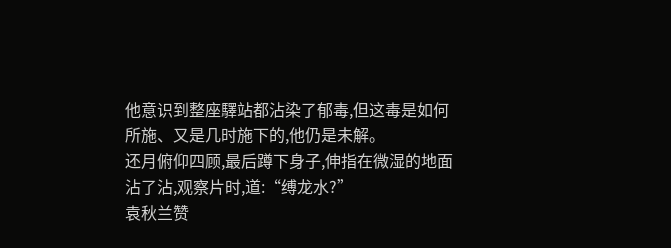他意识到整座驛站都沾染了郁毒,但这毒是如何所施、又是几时施下的,他仍是未解。
还月俯仰四顾,最后蹲下身子,伸指在微湿的地面沾了沾,观察片时,道:“缚龙水?”
袁秋兰赞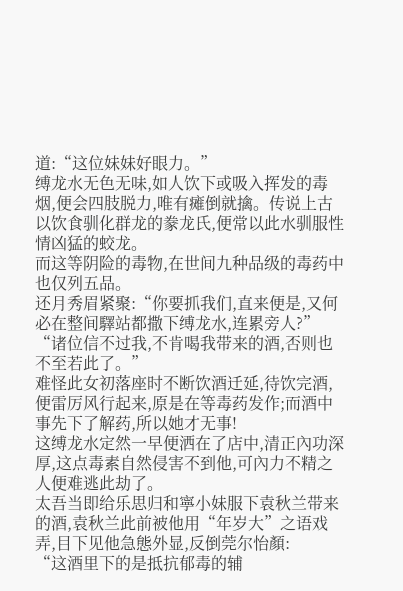道:“这位妹妹好眼力。”
缚龙水无色无味,如人饮下或吸入挥发的毒烟,便会四肢脱力,唯有瘫倒就擒。传说上古以饮食驯化群龙的豢龙氏,便常以此水驯服性情凶猛的蛟龙。
而这等阴险的毒物,在世间九种品级的毒药中也仅列五品。
还月秀眉紧聚:“你要抓我们,直来便是,又何必在整间驛站都撒下缚龙水,连累旁人?”
“诸位信不过我,不肯喝我带来的酒,否则也不至若此了。”
难怪此女初落座时不断饮酒迁延,待饮完酒,便雷厉风行起来,原是在等毒药发作;而酒中事先下了解药,所以她才无事!
这缚龙水定然一早便洒在了店中,清正內功深厚,这点毒素自然侵害不到他,可內力不精之人便难逃此劫了。
太吾当即给乐思归和寧小妹服下袁秋兰带来的酒,袁秋兰此前被他用“年岁大”之语戏弄,目下见他急態外显,反倒莞尔怡顏:
“这酒里下的是抵抗郁毒的辅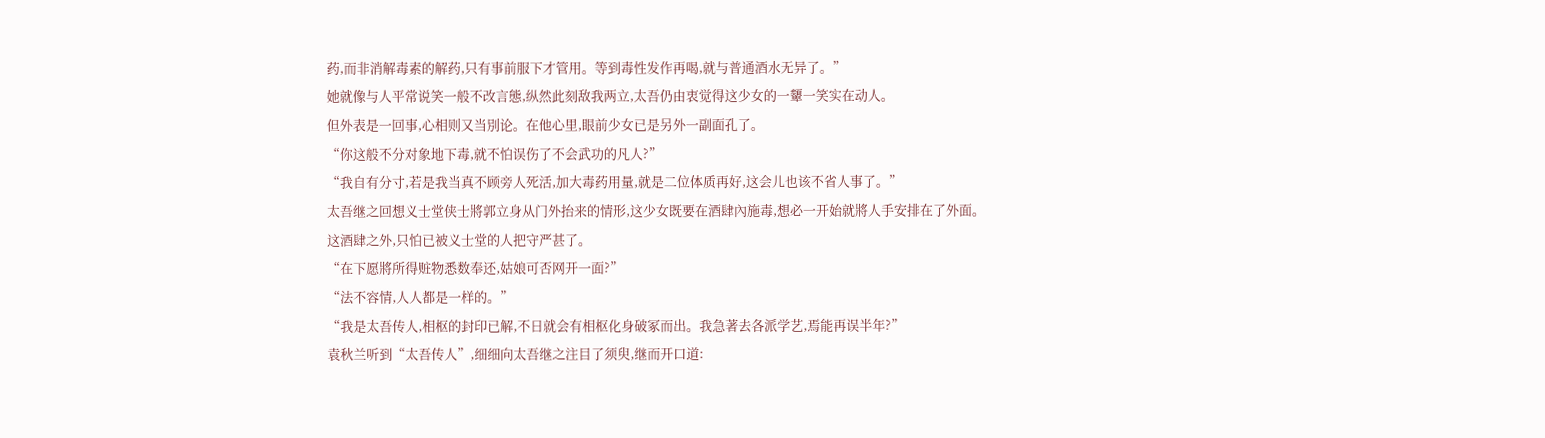药,而非消解毒素的解药,只有事前服下才管用。等到毒性发作再喝,就与普通酒水无异了。”
她就像与人平常说笑一般不改言態,纵然此刻敌我两立,太吾仍由衷觉得这少女的一顰一笑实在动人。
但外表是一回事,心相则又当別论。在他心里,眼前少女已是另外一副面孔了。
“你这般不分对象地下毒,就不怕误伤了不会武功的凡人?”
“我自有分寸,若是我当真不顾旁人死活,加大毒药用量,就是二位体质再好,这会儿也该不省人事了。”
太吾继之回想义士堂侠士將郭立身从门外抬来的情形,这少女既要在酒肆內施毒,想必一开始就將人手安排在了外面。
这酒肆之外,只怕已被义士堂的人把守严甚了。
“在下愿將所得赃物悉数奉还,姑娘可否网开一面?”
“法不容情,人人都是一样的。”
“我是太吾传人,相枢的封印已解,不日就会有相枢化身破冢而出。我急著去各派学艺,焉能再误半年?”
袁秋兰听到“太吾传人”,细细向太吾继之注目了须臾,继而开口道: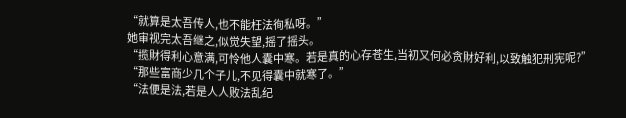“就算是太吾传人,也不能枉法徇私呀。”
她审视完太吾继之,似觉失望,摇了摇头。
“揽財得利心意满,可怜他人囊中寒。若是真的心存苍生,当初又何必贪財好利,以致触犯刑宪呢?”
“那些富商少几个子儿,不见得囊中就寒了。”
“法便是法,若是人人败法乱纪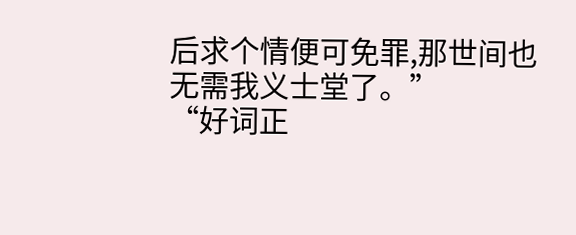后求个情便可免罪,那世间也无需我义士堂了。”
“好词正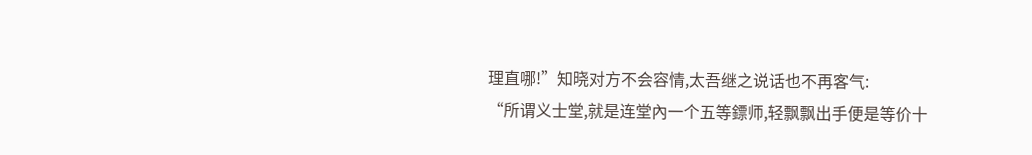理直哪!”知晓对方不会容情,太吾继之说话也不再客气:
“所谓义士堂,就是连堂內一个五等鏢师,轻飘飘出手便是等价十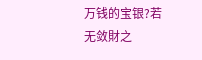万钱的宝银?若无敛財之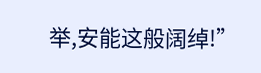举,安能这般阔绰!”